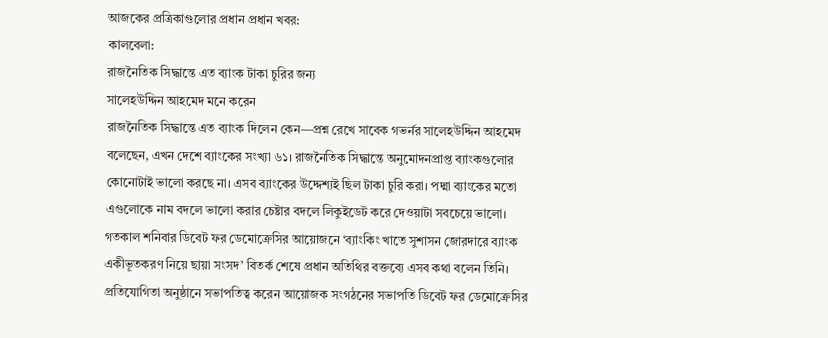আজকের প্রত্রিকাগুলোর প্রধান প্রধান খবর:
কালবেলা:
রাজনৈতিক সিদ্ধান্তে এত ব্যাংক টাকা চুরির জন্য
সালেহউদ্দিন আহমেদ মনে করেন
রাজনৈতিক সিদ্ধান্তে এত ব্যাংক দিলেন কেন—প্রশ্ন রেখে সাবেক গভর্নর সালেহউদ্দিন আহমেদ বলেছেন, এখন দেশে ব্যাংকের সংখ্যা ৬১। রাজনৈতিক সিদ্ধান্তে অনুমোদনপ্রাপ্ত ব্যাংকগুলোর কোনোটাই ভালো করছে না। এসব ব্যাংকের উদ্দেশ্যই ছিল টাকা চুরি করা। পদ্মা ব্যাংকের মতো এগুলোকে নাম বদলে ভালো করার চেষ্টার বদলে লিকুইডেট করে দেওয়াটা সবচেয়ে ভালো।
গতকাল শনিবার ডিবেট ফর ডেমোক্রেসির আয়োজনে ‘ব্যাংকিং খাতে সুশাসন জোরদারে ব্যাংক একীভূতকরণ নিয়ে ছায়া সংসদ’ বিতর্ক শেষে প্রধান অতিথির বক্তব্যে এসব কথা বলেন তিনি। প্রতিযোগিতা অনুষ্ঠানে সভাপতিত্ব করেন আয়োজক সংগঠনের সভাপতি ডিবেট ফর ডেমোক্রেসির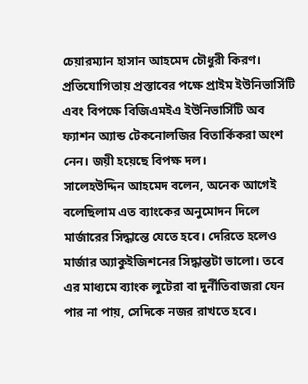চেয়ারম্যান হাসান আহমেদ চৌধুরী কিরণ। প্রতিযোগিতায় প্রস্তাবের পক্ষে প্রাইম ইউনিভার্সিটি এবং বিপক্ষে বিজিএমইএ ইউনিভার্সিটি অব ফ্যাশন অ্যান্ড টেকনোলজির বিতার্কিকরা অংশ নেন। জয়ী হয়েছে বিপক্ষ দল।
সালেহউদ্দিন আহমেদ বলেন, অনেক আগেই বলেছিলাম এত ব্যাংকের অনুমোদন দিলে মার্জারের সিদ্ধান্তে যেতে হবে। দেরিতে হলেও মার্জার অ্যাকুইজিশনের সিদ্ধান্তটা ভালো। তবে এর মাধ্যমে ব্যাংক লুটেরা বা দুর্নীতিবাজরা যেন পার না পায়, সেদিকে নজর রাখতে হবে।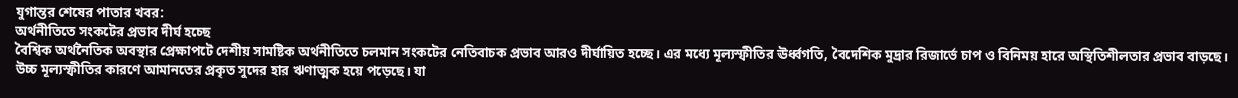যুগান্তর শেষের পাতার খবর:
অর্থনীতিতে সংকটের প্রভাব দীর্ঘ হচ্ছে
বৈশ্বিক অর্থনৈতিক অবস্থার প্রেক্ষাপটে দেশীয় সামষ্টিক অর্থনীতিতে চলমান সংকটের নেতিবাচক প্রভাব আরও দীর্ঘায়িত হচ্ছে। এর মধ্যে মূল্যস্ফীতির ঊর্ধ্বগতি, বৈদেশিক মুদ্রার রিজার্ভে চাপ ও বিনিময় হারে অস্থিতিশীলতার প্রভাব বাড়ছে। উচ্চ মূল্যস্ফীতির কারণে আমানতের প্রকৃত সুদের হার ঋণাত্মক হয়ে পড়েছে। যা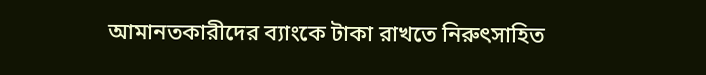আমানতকারীদের ব্যাংকে টাকা রাখতে নিরুৎসাহিত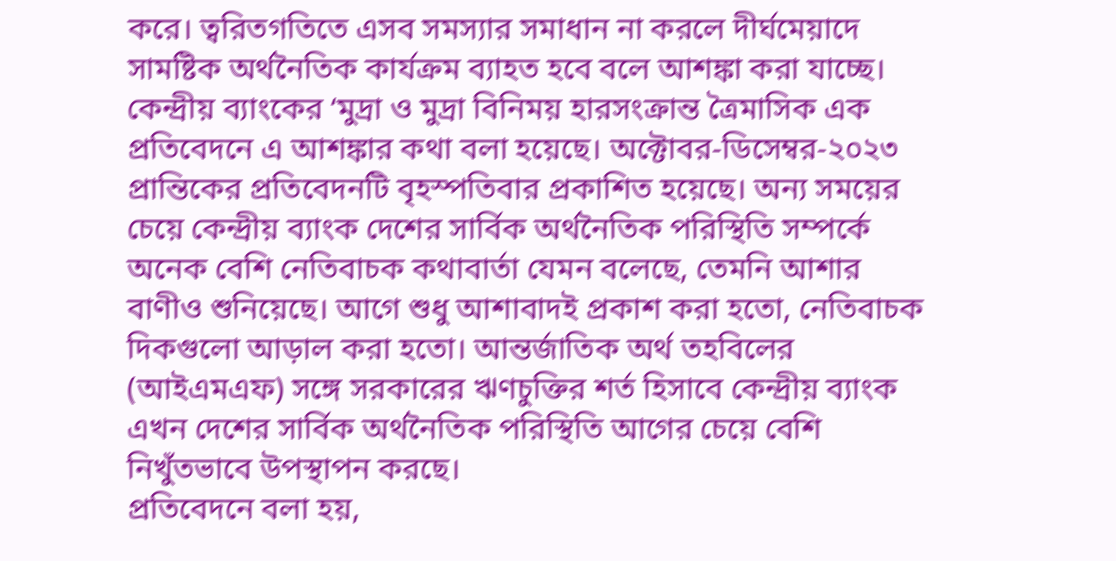করে। ত্বরিতগতিতে এসব সমস্যার সমাধান না করলে দীর্ঘমেয়াদে সামষ্টিক অর্থনৈতিক কার্যক্রম ব্যাহত হবে বলে আশঙ্কা করা যাচ্ছে।
কেন্দ্রীয় ব্যাংকের ‘মুদ্রা ও মুদ্রা বিনিময় হারসংক্রান্ত ত্রৈমাসিক এক প্রতিবেদনে এ আশঙ্কার কথা বলা হয়েছে। অক্টোবর-ডিসেম্বর-২০২৩ প্রান্তিকের প্রতিবেদনটি বৃহস্পতিবার প্রকাশিত হয়েছে। অন্য সময়ের চেয়ে কেন্দ্রীয় ব্যাংক দেশের সার্বিক অর্থনৈতিক পরিস্থিতি সম্পর্কে অনেক বেশি নেতিবাচক কথাবার্তা যেমন বলেছে, তেমনি আশার বাণীও শুনিয়েছে। আগে শুধু আশাবাদই প্রকাশ করা হতো, নেতিবাচক দিকগুলো আড়াল করা হতো। আন্তর্জাতিক অর্থ তহবিলের (আইএমএফ) সঙ্গে সরকারের ঋণচুক্তির শর্ত হিসাবে কেন্দ্রীয় ব্যাংক এখন দেশের সার্বিক অর্থনৈতিক পরিস্থিতি আগের চেয়ে বেশি নিখুঁতভাবে উপস্থাপন করছে।
প্রতিবেদনে বলা হয়,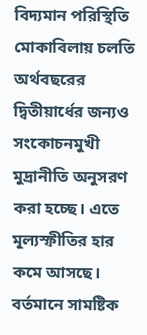বিদ্যমান পরিস্থিতি মোকাবিলায় চলতি অর্থবছরের দ্বিতীয়ার্ধের জন্যও সংকোচনমুখী মুদ্রানীতি অনুসরণ করা হচ্ছে। এতে মূল্যস্ফীতির হার কমে আসছে। বর্তমানে সামষ্টিক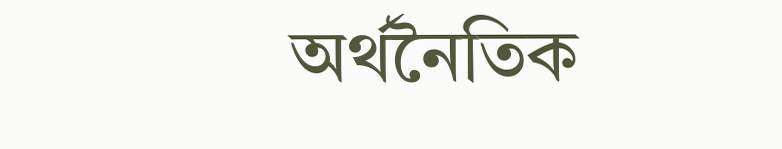অর্থনৈতিক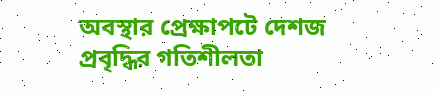অবস্থার প্রেক্ষাপটে দেশজ প্রবৃদ্ধির গতিশীলতা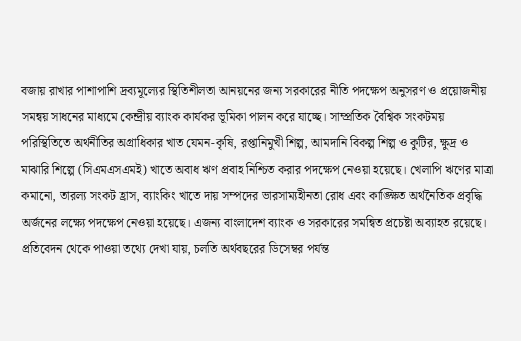বজায় রাখার পাশাপাশি দ্রব্যমূল্যের স্থিতিশীলতা আনয়নের জন্য সরকারের নীতি পদক্ষেপ অনুসরণ ও প্রয়োজনীয় সমন্বয় সাধনের মাধ্যমে কেন্দ্রীয় ব্যাংক কার্যকর ভূমিকা পালন করে যাচ্ছে। সাম্প্রতিক বৈশ্বিক সংকটময় পরিস্থিতিতে অর্থনীতির অগ্রাধিকার খাত যেমন-কৃষি, রপ্তানিমুখী শিল্প, আমদানি বিকল্প শিল্প ও কুটির, ক্ষুদ্র ও মাঝারি শিল্পে (সিএমএসএমই) খাতে অবাধ ঋণ প্রবাহ নিশ্চিত করার পদক্ষেপ নেওয়া হয়েছে। খেলাপি ঋণের মাত্রা কমানো, তারল্য সংকট হ্রাস, ব্যাংকিং খাতে দায় সম্পদের ভারসাম্যহীনতা রোধ এবং কাঙ্ক্ষিত অর্থনৈতিক প্রবৃদ্ধি অর্জনের লক্ষ্যে পদক্ষেপ নেওয়া হয়েছে। এজন্য বাংলাদেশ ব্যাংক ও সরকারের সমন্বিত প্রচেষ্টা অব্যাহত রয়েছে।
প্রতিবেদন থেকে পাওয়া তথ্যে দেখা যায়, চলতি অর্থবছরের ডিসেম্বর পর্যন্ত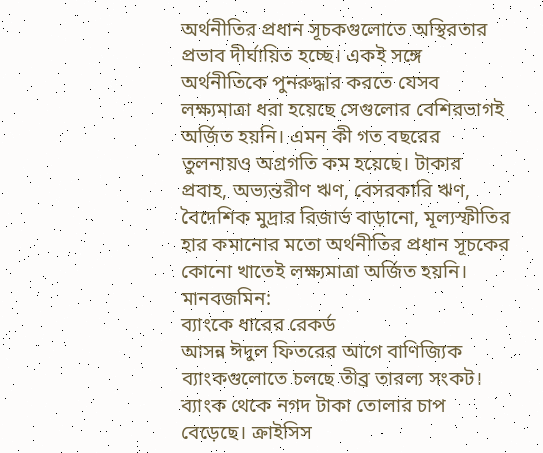অর্থনীতির প্রধান সূচকগুলোতে অস্থিরতার প্রভাব দীর্ঘায়িত হচ্ছে। একই সঙ্গে অর্থনীতিকে পুনরুদ্ধার করতে যেসব লক্ষ্যমাত্রা ধরা হয়েছে সেগুলোর বেশিরভাগই অর্জিত হয়নি। এমন কী গত বছরের তুলনায়ও অগ্রগতি কম হয়েছে। টাকার প্রবাহ, অভ্যন্তরীণ ঋণ, বেসরকারি ঋণ, বৈদেশিক মুদ্রার রিজার্ভ বাড়ানো, মূল্যস্ফীতির হার কমানোর মতো অর্থনীতির প্রধান সূচকের কোনো খাতেই লক্ষ্যমাত্রা অর্জিত হয়নি।
মানবজমিন:
ব্যাংকে ধারের রেকর্ড
আসন্ন ঈদুল ফিতরের আগে বাণিজ্যিক ব্যাংকগুলোতে চলছে তীব্র তারল্য সংকট। ব্যাংক থেকে নগদ টাকা তোলার চাপ বেড়েছে। ক্রাইসিস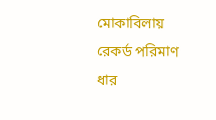মোকাবিলায় রেকর্ড পরিমাণ ধার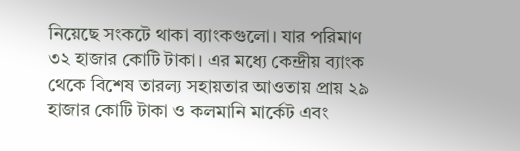নিয়েছে সংকটে থাকা ব্যাংকগুলো। যার পরিমাণ ৩২ হাজার কোটি টাকা। এর মধ্যে কেন্দ্রীয় ব্যাংক থেকে বিশেষ তারল্য সহায়তার আওতায় প্রায় ২৯ হাজার কোটি টাকা ও কলমানি মার্কেট এবং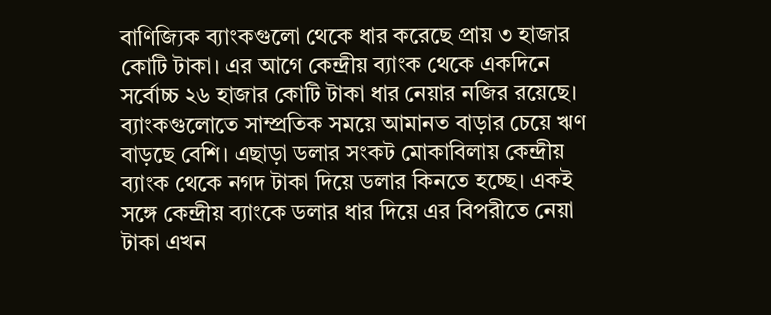বাণিজ্যিক ব্যাংকগুলো থেকে ধার করেছে প্রায় ৩ হাজার কোটি টাকা। এর আগে কেন্দ্রীয় ব্যাংক থেকে একদিনে সর্বোচ্চ ২৬ হাজার কোটি টাকা ধার নেয়ার নজির রয়েছে।
ব্যাংকগুলোতে সাম্প্রতিক সময়ে আমানত বাড়ার চেয়ে ঋণ বাড়ছে বেশি। এছাড়া ডলার সংকট মোকাবিলায় কেন্দ্রীয় ব্যাংক থেকে নগদ টাকা দিয়ে ডলার কিনতে হচ্ছে। একই সঙ্গে কেন্দ্রীয় ব্যাংকে ডলার ধার দিয়ে এর বিপরীতে নেয়া টাকা এখন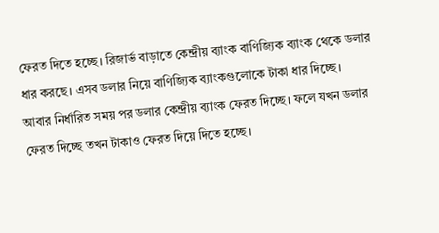ফেরত দিতে হচ্ছে। রিজার্ভ বাড়াতে কেন্দ্রীয় ব্যাংক বাণিজ্যিক ব্যাংক থেকে ডলার ধার করছে। এসব ডলার নিয়ে বাণিজ্যিক ব্যাংকগুলোকে টাকা ধার দিচ্ছে।
আবার নির্ধারিত সময় পর ডলার কেন্দ্রীয় ব্যাংক ফেরত দিচ্ছে। ফলে যখন ডলার ফেরত দিচ্ছে তখন টাকাও ফেরত দিয়ে দিতে হচ্ছে।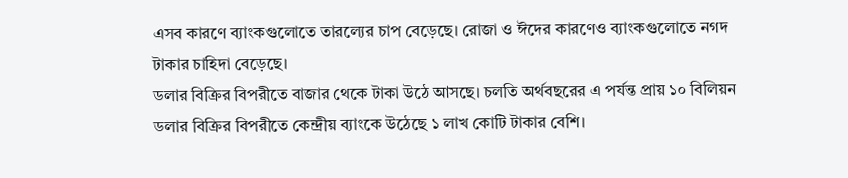এসব কারণে ব্যাংকগুলোতে তারল্যের চাপ বেড়েছে। রোজা ও ঈদের কারণেও ব্যাংকগুলোতে নগদ টাকার চাহিদা বেড়েছে।
ডলার বিক্রির বিপরীতে বাজার থেকে টাকা উঠে আসছে। চলতি অর্থবছরের এ পর্যন্ত প্রায় ১০ বিলিয়ন ডলার বিক্রির বিপরীতে কেন্দ্রীয় ব্যাংকে উঠেছে ১ লাখ কোটি টাকার বেশি।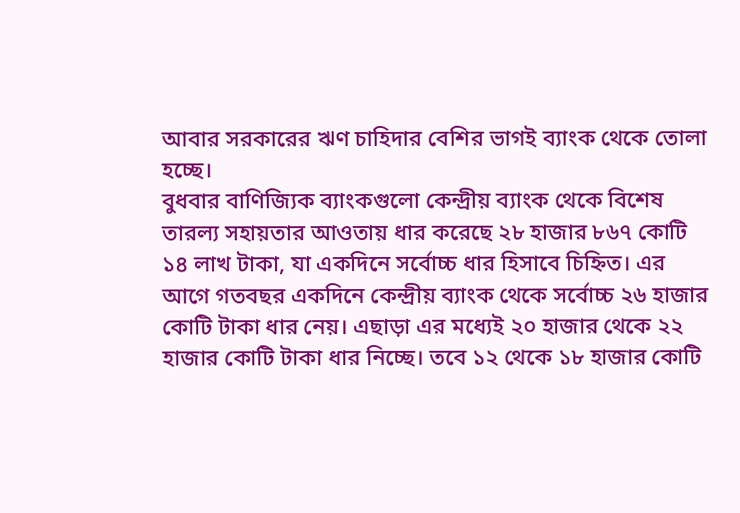আবার সরকারের ঋণ চাহিদার বেশির ভাগই ব্যাংক থেকে তোলা হচ্ছে।
বুধবার বাণিজ্যিক ব্যাংকগুলো কেন্দ্রীয় ব্যাংক থেকে বিশেষ তারল্য সহায়তার আওতায় ধার করেছে ২৮ হাজার ৮৬৭ কোটি ১৪ লাখ টাকা, যা একদিনে সর্বোচ্চ ধার হিসাবে চিহ্নিত। এর আগে গতবছর একদিনে কেন্দ্রীয় ব্যাংক থেকে সর্বোচ্চ ২৬ হাজার কোটি টাকা ধার নেয়। এছাড়া এর মধ্যেই ২০ হাজার থেকে ২২ হাজার কোটি টাকা ধার নিচ্ছে। তবে ১২ থেকে ১৮ হাজার কোটি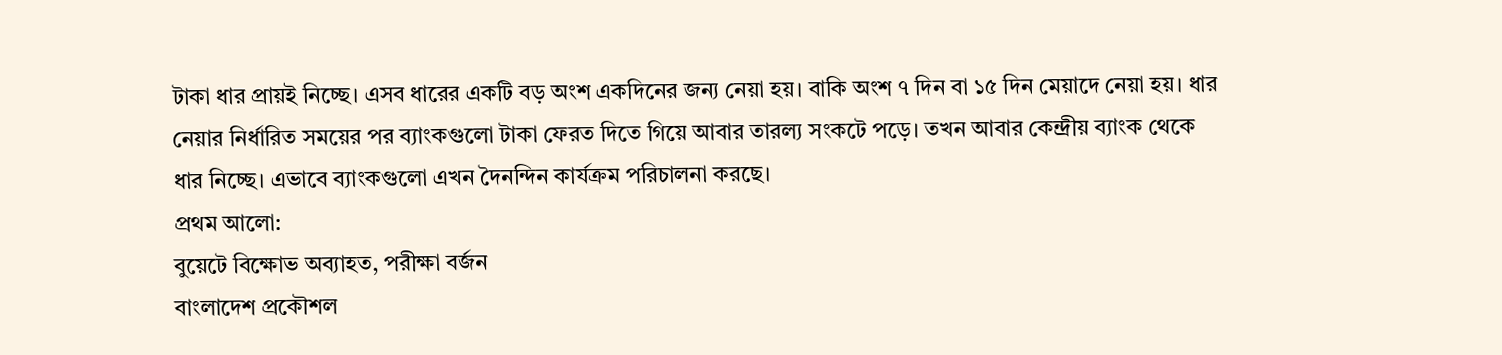টাকা ধার প্রায়ই নিচ্ছে। এসব ধারের একটি বড় অংশ একদিনের জন্য নেয়া হয়। বাকি অংশ ৭ দিন বা ১৫ দিন মেয়াদে নেয়া হয়। ধার নেয়ার নির্ধারিত সময়ের পর ব্যাংকগুলো টাকা ফেরত দিতে গিয়ে আবার তারল্য সংকটে পড়ে। তখন আবার কেন্দ্রীয় ব্যাংক থেকে ধার নিচ্ছে। এভাবে ব্যাংকগুলো এখন দৈনন্দিন কার্যক্রম পরিচালনা করছে।
প্রথম আলো:
বুয়েটে বিক্ষোভ অব্যাহত, পরীক্ষা বর্জন
বাংলাদেশ প্রকৌশল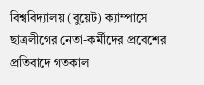বিশ্ববিদ্যালয় (বুয়েট) ক্যাম্পাসে ছাত্রলীগের নেতা-কর্মীদের প্রবেশের প্রতিবাদে গতকাল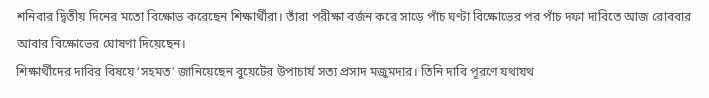শনিবার দ্বিতীয় দিনের মতো বিক্ষোভ করেছেন শিক্ষার্থীরা। তাঁরা পরীক্ষা বর্জন করে সাড়ে পাঁচ ঘণ্টা বিক্ষোভের পর পাঁচ দফা দাবিতে আজ রোববার আবার বিক্ষোভের ঘোষণা দিয়েছেন।
শিক্ষার্থীদের দাবির বিষয়ে ‘সহমত’ জানিয়েছেন বুয়েটের উপাচার্য সত্য প্রসাদ মজুমদার। তিনি দাবি পূরণে যথাযথ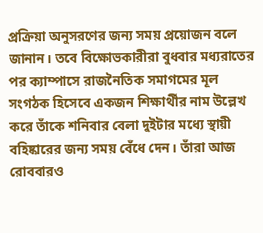প্রক্রিয়া অনুসরণের জন্য সময় প্রয়োজন বলে জানান। তবে বিক্ষোভকারীরা বুধবার মধ্যরাতের পর ক্যাম্পাসে রাজনৈতিক সমাগমের মূল সংগঠক হিসেবে একজন শিক্ষার্থীর নাম উল্লেখ করে তাঁকে শনিবার বেলা দুইটার মধ্যে স্থায়ী বহিষ্কারের জন্য সময় বেঁধে দেন। তাঁরা আজ রোববারও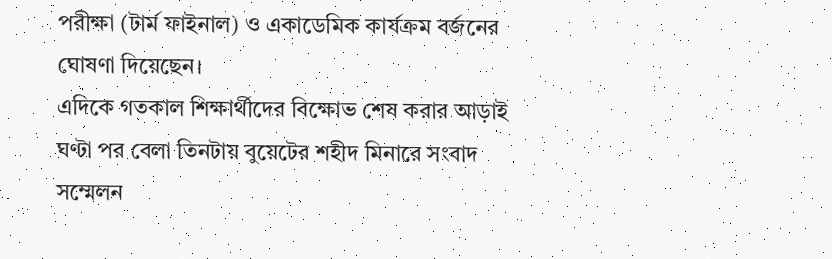পরীক্ষা (টার্ম ফাইনাল) ও একাডেমিক কার্যক্রম বর্জনের ঘোষণা দিয়েছেন।
এদিকে গতকাল শিক্ষার্থীদের বিক্ষোভ শেষ করার আড়াই ঘণ্টা পর বেলা তিনটায় বুয়েটের শহীদ মিনারে সংবাদ সম্মেলন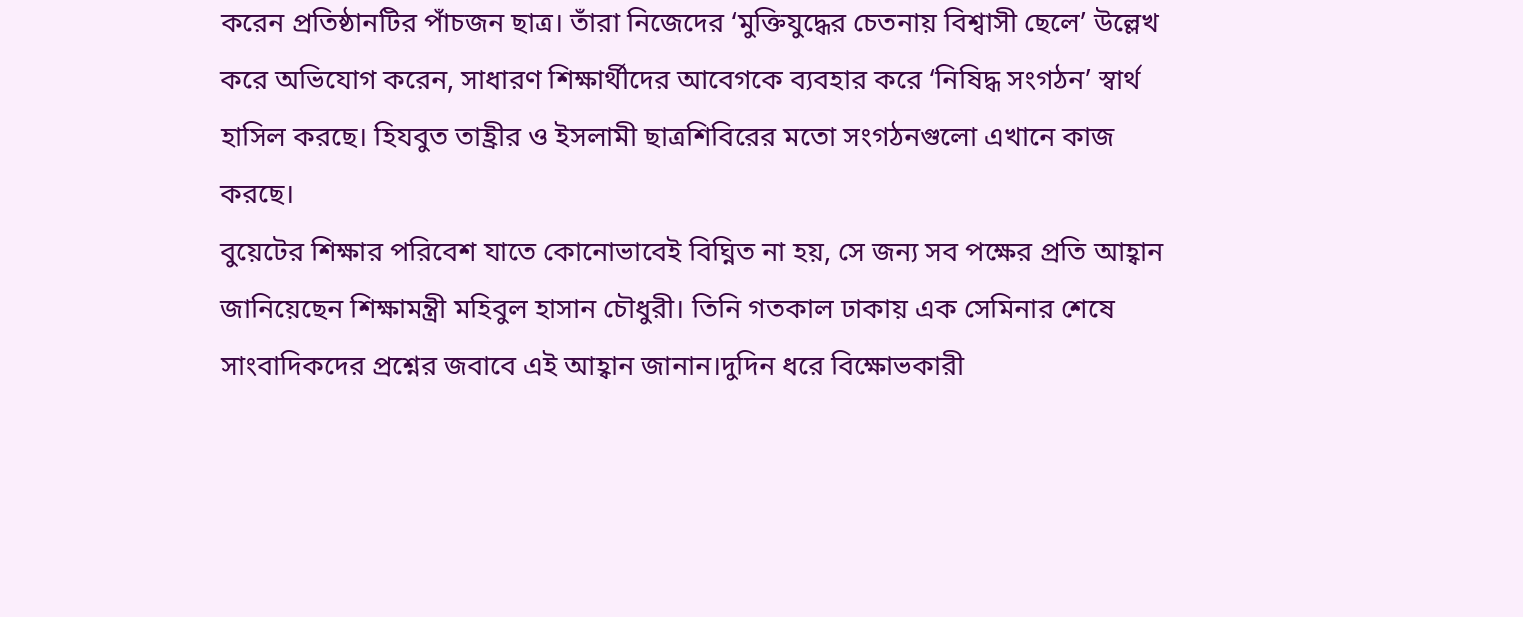করেন প্রতিষ্ঠানটির পাঁচজন ছাত্র। তাঁরা নিজেদের ‘মুক্তিযুদ্ধের চেতনায় বিশ্বাসী ছেলে’ উল্লেখ করে অভিযোগ করেন, সাধারণ শিক্ষার্থীদের আবেগকে ব্যবহার করে ‘নিষিদ্ধ সংগঠন’ স্বার্থ হাসিল করছে। হিযবুত তাহ্রীর ও ইসলামী ছাত্রশিবিরের মতো সংগঠনগুলো এখানে কাজ করছে।
বুয়েটের শিক্ষার পরিবেশ যাতে কোনোভাবেই বিঘ্নিত না হয়, সে জন্য সব পক্ষের প্রতি আহ্বান জানিয়েছেন শিক্ষামন্ত্রী মহিবুল হাসান চৌধুরী। তিনি গতকাল ঢাকায় এক সেমিনার শেষে সাংবাদিকদের প্রশ্নের জবাবে এই আহ্বান জানান।দুদিন ধরে বিক্ষোভকারী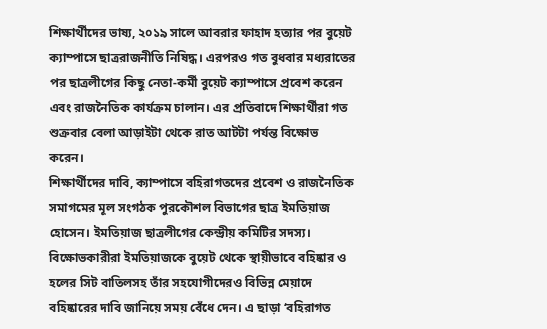শিক্ষার্থীদের ভাষ্য, ২০১৯ সালে আবরার ফাহাদ হত্যার পর বুয়েট ক্যাম্পাসে ছাত্ররাজনীতি নিষিদ্ধ। এরপরও গত বুধবার মধ্যরাতের পর ছাত্রলীগের কিছু নেতা-কর্মী বুয়েট ক্যাম্পাসে প্রবেশ করেন এবং রাজনৈতিক কার্যক্রম চালান। এর প্রতিবাদে শিক্ষার্থীরা গত শুক্রবার বেলা আড়াইটা থেকে রাত আটটা পর্যন্ত বিক্ষোভ করেন।
শিক্ষার্থীদের দাবি, ক্যাম্পাসে বহিরাগতদের প্রবেশ ও রাজনৈতিক সমাগমের মূল সংগঠক পুরকৌশল বিভাগের ছাত্র ইমতিয়াজ হোসেন। ইমতিয়াজ ছাত্রলীগের কেন্দ্রীয় কমিটির সদস্য। বিক্ষোভকারীরা ইমতিয়াজকে বুয়েট থেকে স্থায়ীভাবে বহিষ্কার ও হলের সিট বাতিলসহ তাঁর সহযোগীদেরও বিভিন্ন মেয়াদে বহিষ্কারের দাবি জানিয়ে সময় বেঁধে দেন। এ ছাড়া ‘বহিরাগত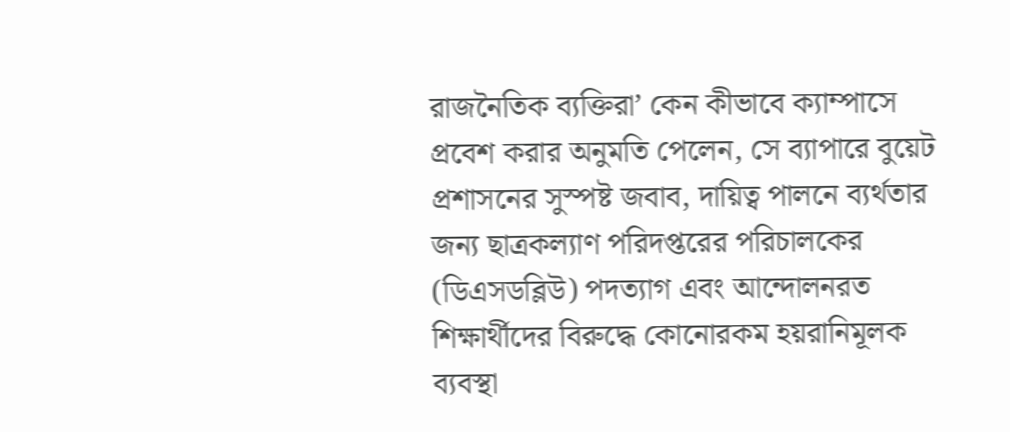রাজনৈতিক ব্যক্তিরা’ কেন কীভাবে ক্যাম্পাসে প্রবেশ করার অনুমতি পেলেন, সে ব্যাপারে বুয়েট প্রশাসনের সুস্পষ্ট জবাব, দায়িত্ব পালনে ব্যর্থতার জন্য ছাত্রকল্যাণ পরিদপ্তরের পরিচালকের (ডিএসডব্লিউ) পদত্যাগ এবং আন্দোলনরত শিক্ষার্থীদের বিরুদ্ধে কোনোরকম হয়রানিমূলক ব্যবস্থা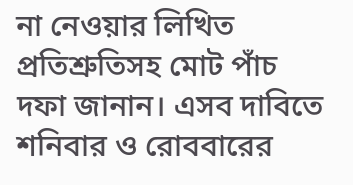না নেওয়ার লিখিত প্রতিশ্রুতিসহ মোট পাঁচ দফা জানান। এসব দাবিতে শনিবার ও রোববারের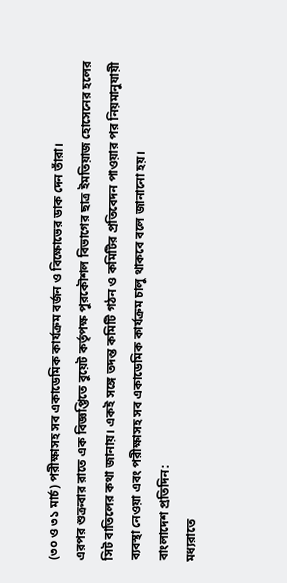(৩০ ও ৩১ মার্চ) পরীক্ষাসহ সব একাডেমিক কার্যক্রম বর্জন ও বিক্ষোভের ডাক দেন তাঁরা।
এরপর শুক্রবার রাতে এক বিজ্ঞপ্তিতে বুয়েট কর্তৃপক্ষ পুরকৌশল বিভাগের ছাত্র ইমতিয়াজ হোসেনের হলের সিট বাতিলের কথা জানায়। একই সঙ্গে তদন্ত কমিটি গঠন ও কমিটির প্রতিবেদন পাওয়ার পর নিয়মানুযায়ী ব্যবস্থা নেওয়া এবং পরীক্ষাসহ সব একাডেমিক কার্যক্রম চালু থাকবে বলে জানানো হয়।
বাংলাদেশ প্রতিদিন:
মধ্যরাতে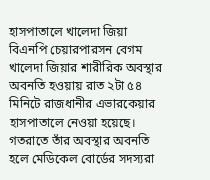হাসপাতালে খালেদা জিয়া
বিএনপি চেয়ারপারসন বেগম খালেদা জিয়ার শারীরিক অবস্থার অবনতি হওয়ায় রাত ২টা ৫৪ মিনিটে রাজধানীর এভারকেয়ার হাসপাতালে নেওয়া হয়েছে। গতরাতে তাঁর অবস্থার অবনতি হলে মেডিকেল বোর্ডের সদস্যরা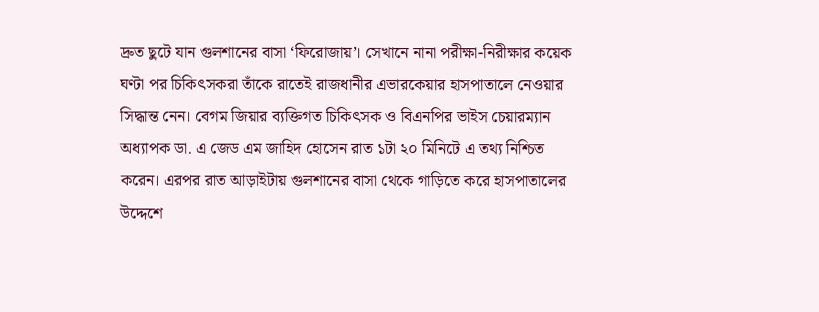দ্রুত ছুটে যান গুলশানের বাসা ‘ফিরোজায়’। সেখানে নানা পরীক্ষা-নিরীক্ষার কয়েক ঘণ্টা পর চিকিৎসকরা তাঁকে রাতেই রাজধানীর এভারকেয়ার হাসপাতালে নেওয়ার সিদ্ধান্ত নেন। বেগম জিয়ার ব্যক্তিগত চিকিৎসক ও বিএনপির ভাইস চেয়ারম্যান অধ্যাপক ডা. এ জেড এম জাহিদ হোসেন রাত ১টা ২০ মিনিটে এ তথ্য নিশ্চিত করেন। এরপর রাত আড়াইটায় গুলশানের বাসা থেকে গাড়িতে করে হাসপাতালের উদ্দেশে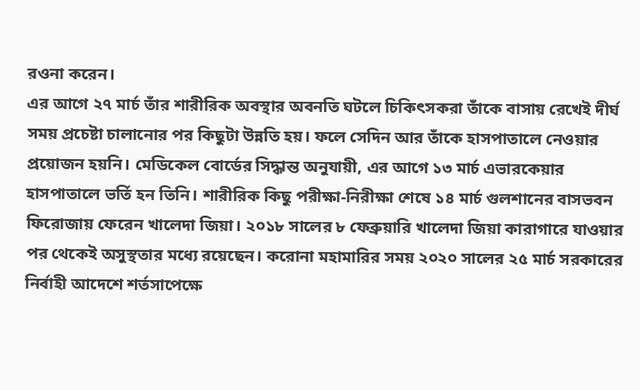রওনা করেন।
এর আগে ২৭ মার্চ তাঁর শারীরিক অবস্থার অবনতি ঘটলে চিকিৎসকরা তাঁকে বাসায় রেখেই দীর্ঘ সময় প্রচেষ্টা চালানোর পর কিছুটা উন্নতি হয়। ফলে সেদিন আর তাঁকে হাসপাতালে নেওয়ার প্রয়োজন হয়নি। মেডিকেল বোর্ডের সিদ্ধান্ত অনুযায়ী, এর আগে ১৩ মার্চ এভারকেয়ার হাসপাতালে ভর্তি হন তিনি। শারীরিক কিছু পরীক্ষা-নিরীক্ষা শেষে ১৪ মার্চ গুলশানের বাসভবন ফিরোজায় ফেরেন খালেদা জিয়া। ২০১৮ সালের ৮ ফেব্রুয়ারি খালেদা জিয়া কারাগারে যাওয়ার পর থেকেই অসুস্থতার মধ্যে রয়েছেন। করোনা মহামারির সময় ২০২০ সালের ২৫ মার্চ সরকারের নির্বাহী আদেশে শর্তসাপেক্ষে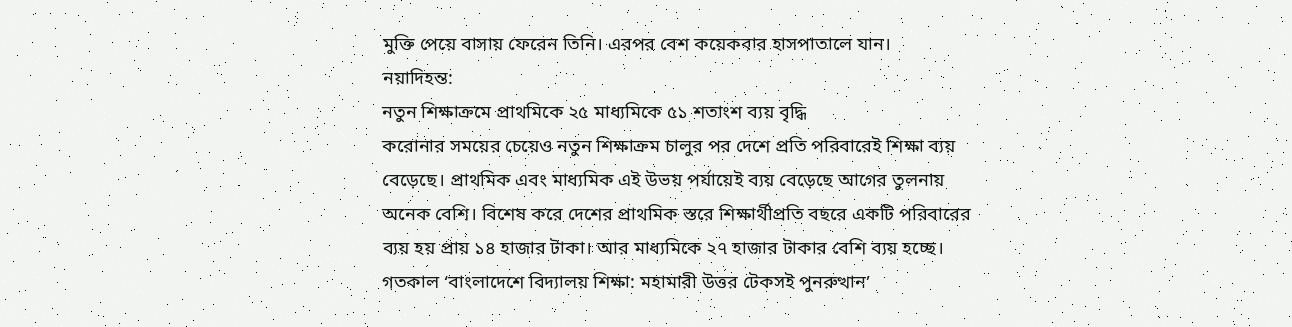মুক্তি পেয়ে বাসায় ফেরেন তিনি। এরপর বেশ কয়েকবার হাসপাতালে যান।
নয়াদিহন্ত:
নতুন শিক্ষাক্রমে প্রাথমিকে ২৫ মাধ্যমিকে ৫১ শতাংশ ব্যয় বৃদ্ধি
করোনার সময়ের চেয়েও নতুন শিক্ষাক্রম চালুর পর দেশে প্রতি পরিবারেই শিক্ষা ব্যয় বেড়েছে। প্রাথমিক এবং মাধ্যমিক এই উভয় পর্যায়েই ব্যয় বেড়েছে আগের তুলনায় অনেক বেশি। বিশেষ করে দেশের প্রাথমিক স্তরে শিক্ষার্থীপ্রতি বছরে একটি পরিবারের ব্যয় হয় প্রায় ১৪ হাজার টাকা। আর মাধ্যমিকে ২৭ হাজার টাকার বেশি ব্যয় হচ্ছে।
গতকাল ‘বাংলাদেশে বিদ্যালয় শিক্ষা: মহামারী উত্তর টেকসই পুনরুত্থান’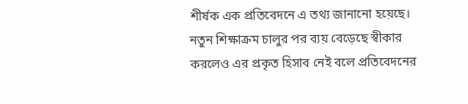শীর্ষক এক প্রতিবেদনে এ তথ্য জানানো হয়েছে। নতুন শিক্ষাক্রম চালুর পর ব্যয় বেড়েছে স্বীকার করলেও এর প্রকৃত হিসাব নেই বলে প্রতিবেদনের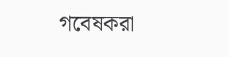গবেষকরা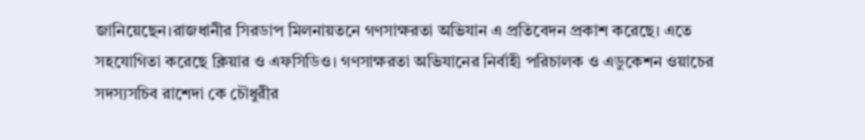জানিয়েছেন।রাজধানীর সিরডাপ মিলনায়তনে গণসাক্ষরতা অভিযান এ প্রতিবেদন প্রকাশ করেছে। এতে সহযোগিতা করেছে ক্লিয়ার ও এফসিডিও। গণসাক্ষরতা অভিযানের নির্বাহী পরিচালক ও এডুকেশন ওয়াচের সদস্যসচিব রাশেদা কে চৌধুরীর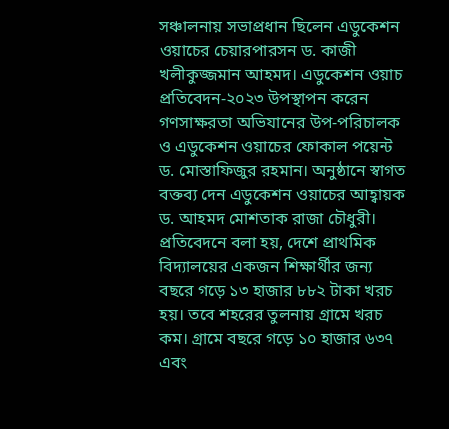সঞ্চালনায় সভাপ্রধান ছিলেন এডুকেশন ওয়াচের চেয়ারপারসন ড. কাজী খলীকুজ্জমান আহমদ। এডুকেশন ওয়াচ প্রতিবেদন-২০২৩ উপস্থাপন করেন গণসাক্ষরতা অভিযানের উপ-পরিচালক ও এডুকেশন ওয়াচের ফোকাল পয়েন্ট ড. মোস্তাফিজুর রহমান। অনুষ্ঠানে স্বাগত বক্তব্য দেন এডুকেশন ওয়াচের আহ্বায়ক ড. আহমদ মোশতাক রাজা চৌধুরী।
প্রতিবেদনে বলা হয়, দেশে প্রাথমিক বিদ্যালয়ের একজন শিক্ষার্থীর জন্য বছরে গড়ে ১৩ হাজার ৮৮২ টাকা খরচ হয়। তবে শহরের তুলনায় গ্রামে খরচ কম। গ্রামে বছরে গড়ে ১০ হাজার ৬৩৭ এবং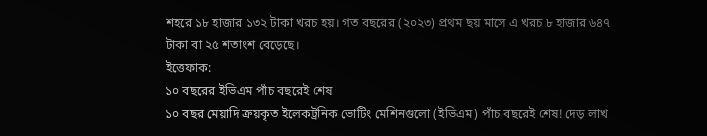শহরে ১৮ হাজার ১৩২ টাকা খরচ হয়। গত বছরের (২০২৩) প্রথম ছয় মাসে এ খরচ ৮ হাজার ৬৪৭ টাকা বা ২৫ শতাংশ বেড়েছে।
ইত্তেফাক:
১০ বছরের ইভিএম পাঁচ বছরেই শেষ
১০ বছর মেয়াদি ক্রয়কৃত ইলেকট্রনিক ভোটিং মেশিনগুলো (ইভিএম) পাঁচ বছরেই শেষ! দেড় লাখ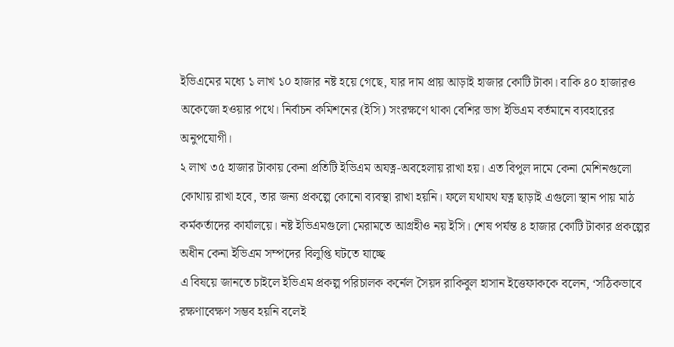ইভিএমের মধ্যে ১ লাখ ১০ হাজার নষ্ট হয়ে গেছে, যার দাম প্রায় আড়াই হাজার কোটি টাকা। বাকি ৪০ হাজারও অকেজো হওয়ার পথে। নির্বাচন কমিশনের (ইসি) সংরক্ষণে থাকা বেশির ভাগ ইভিএম বর্তমানে ব্যবহারের অনুপযোগী।
২ লাখ ৩৫ হাজার টাকায় কেনা প্রতিটি ইভিএম অযত্ন-অবহেলায় রাখা হয়। এত বিপুল দামে কেনা মেশিনগুলো কোথায় রাখা হবে, তার জন্য প্রকল্পে কোনো ব্যবস্থা রাখা হয়নি। ফলে যথাযথ যত্ন ছাড়াই এগুলো স্থান পায় মাঠ কর্মকর্তাদের কার্যালয়ে। নষ্ট ইভিএমগুলো মেরামতে আগ্রহীও নয় ইসি। শেষ পর্যন্ত ৪ হাজার কোটি টাকার প্রকল্পের অধীন কেনা ইভিএম সম্পদের বিলুপ্তি ঘটতে যাচ্ছে
এ বিষয়ে জানতে চাইলে ইভিএম প্রকল্প পরিচালক কর্নেল সৈয়দ রাকিবুল হাসান ইত্তেফাককে বলেন, ‘সঠিকভাবে রক্ষণাবেক্ষণ সম্ভব হয়নি বলেই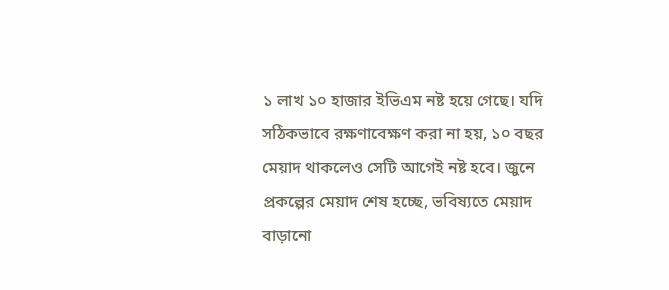১ লাখ ১০ হাজার ইভিএম নষ্ট হয়ে গেছে। যদি সঠিকভাবে রক্ষণাবেক্ষণ করা না হয়, ১০ বছর মেয়াদ থাকলেও সেটি আগেই নষ্ট হবে। জুনে প্রকল্পের মেয়াদ শেষ হচ্ছে, ভবিষ্যতে মেয়াদ বাড়ানো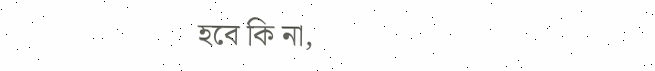হবে কি না,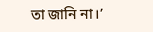তা জানি না।’